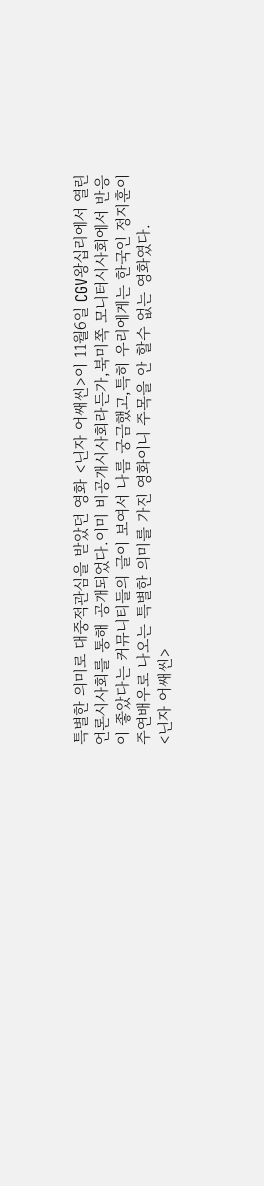특별한 의미로 대중적관심을 받았던 영화 <닌자 어쌔씬>이 11월6일 CGV왕십리에서 열린 언론시사회를 통해 공개되었다.이미 비공개시사회라든가,북미쪽 모니터시사회에서 반응이 좋았다는 커뮤니티들의 글이 보여서 나름 궁금했고,특히 우리에게는 한국인 정지훈이 주연배우로 나오는 특별한 의미를 가진 영화이니 주목을 안 할수 없는 영화였다.
<닌자 어쌔씬>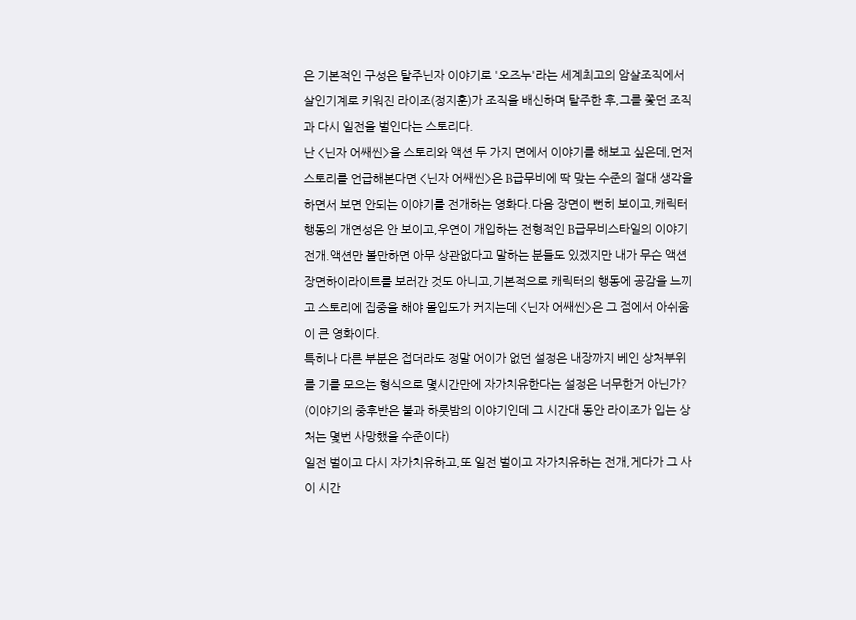은 기본적인 구성은 탈주닌자 이야기로 '오즈누'라는 세계최고의 암살조직에서 살인기계로 키워진 라이조(정지훈)가 조직을 배신하며 탈주한 후,그를 쫓던 조직과 다시 일전을 벌인다는 스토리다.
난 <닌자 어쌔씬>을 스토리와 액션 두 가지 면에서 이야기를 해보고 싶은데,먼저 스토리를 언급해본다면 <닌자 어쌔씬>은 B급무비에 딱 맞는 수준의 절대 생각을 하면서 보면 안되는 이야기를 전개하는 영화다.다음 장면이 뻔히 보이고,캐릭터 행동의 개연성은 안 보이고,우연이 개입하는 전형적인 B급무비스타일의 이야기전개.액션만 볼만하면 아무 상관없다고 말하는 분들도 있겠지만 내가 무슨 액션장면하이라이트를 보러간 것도 아니고,기본적으로 캐릭터의 행동에 공감을 느끼고 스토리에 집중을 해야 몰입도가 커지는데 <닌자 어쌔씬>은 그 점에서 아쉬움이 큰 영화이다.
특히나 다른 부분은 접더라도 정말 어이가 없던 설정은 내장까지 베인 상처부위를 기를 모으는 형식으로 몇시간만에 자가치유한다는 설정은 너무한거 아닌가?
(이야기의 중후반은 불과 하룻밤의 이야기인데 그 시간대 동안 라이조가 입는 상처는 몇번 사망했을 수준이다)
일전 벌이고 다시 자가치유하고,또 일전 벌이고 자가치유하는 전개,게다가 그 사이 시간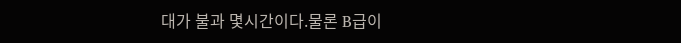대가 불과 몇시간이다.물론 B급이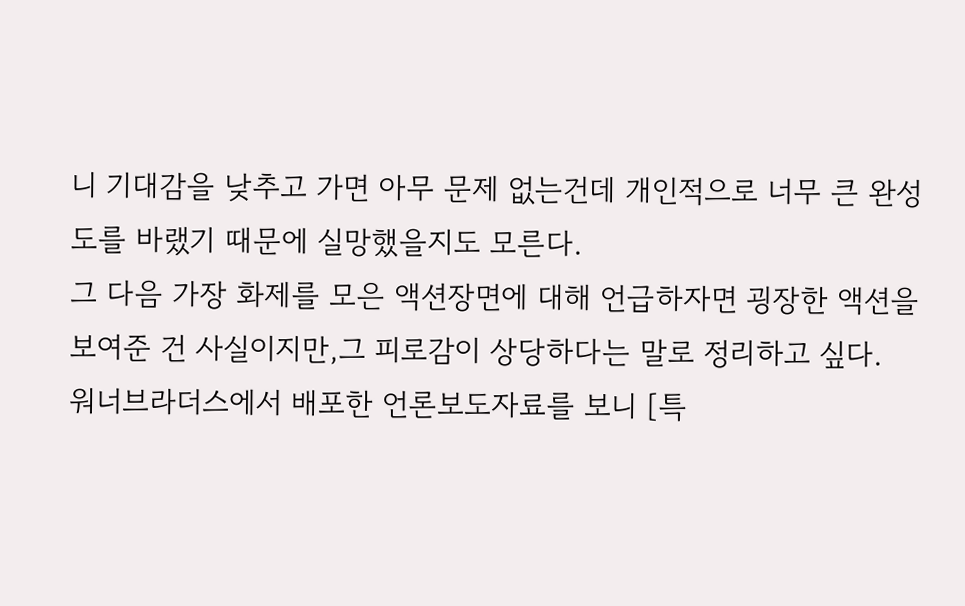니 기대감을 낮추고 가면 아무 문제 없는건데 개인적으로 너무 큰 완성도를 바랬기 때문에 실망했을지도 모른다.
그 다음 가장 화제를 모은 액션장면에 대해 언급하자면 굉장한 액션을 보여준 건 사실이지만,그 피로감이 상당하다는 말로 정리하고 싶다.
워너브라더스에서 배포한 언론보도자료를 보니 [특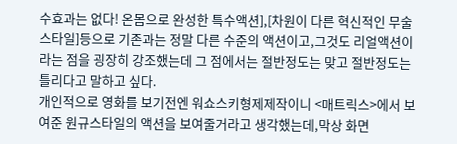수효과는 없다! 온몸으로 완성한 특수액션],[차원이 다른 혁신적인 무술 스타일]등으로 기존과는 정말 다른 수준의 액션이고,그것도 리얼액션이라는 점을 굉장히 강조했는데 그 점에서는 절반정도는 맞고 절반정도는 틀리다고 말하고 싶다.
개인적으로 영화를 보기전엔 워쇼스키형제제작이니 <매트릭스>에서 보여준 원규스타일의 액션을 보여줄거라고 생각했는데,막상 화면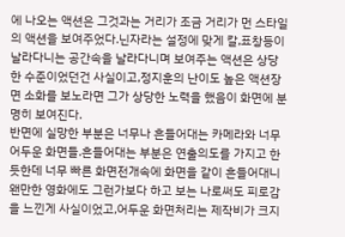에 나오는 액션은 그것과는 거리가 조금 거리가 먼 스타일의 액션을 보여주었다.닌자라는 설정에 맞게 칼,표창등이 날라다니는 공간속을 날라다니며 보여주는 액션은 상당한 수준이었던건 사실이고,정지훈의 난이도 높은 액션장면 소화를 보노라면 그가 상당한 노력을 했음이 화면에 분명히 보여진다.
반면에 실망한 부분은 너무나 흔들어대는 카메라와 너무 어두운 화면들.흔들어대는 부분은 연출의도를 가지고 한 듯한데 너무 빠른 화면전개속에 화면을 같이 흔들어대니 왠만한 영화에도 그런가보다 하고 보는 나로써도 피로감을 느낀게 사실이었고,어두운 화면처리는 제작비가 크지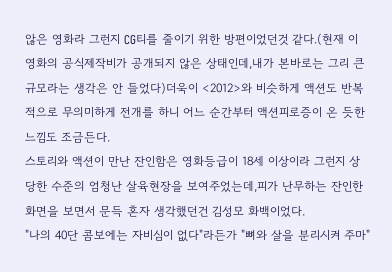않은 영화라 그런지 CG티를 줄이기 위한 방편이었던것 같다.(현재 이 영화의 공식제작비가 공개되지 않은 상태인데,내가 본바로는 그리 큰 규모라는 생각은 안 들었다)더욱이 <2012>와 비슷하게 액션도 반복적으로 무의미하게 전개를 하니 어느 순간부터 액션피로증이 온 듯한 느낌도 조금든다.
스토리와 액션이 만난 잔인함은 영화등급이 18세 이상이라 그런지 상당한 수준의 엄청난 살육현장을 보여주었는데,피가 난무하는 잔인한 화면을 보면서 문득 혼자 생각했던건 김성모 화백이었다.
"나의 40단 콤보에는 자비심이 없다"라든가 "뼈와 살을 분리시켜 주마"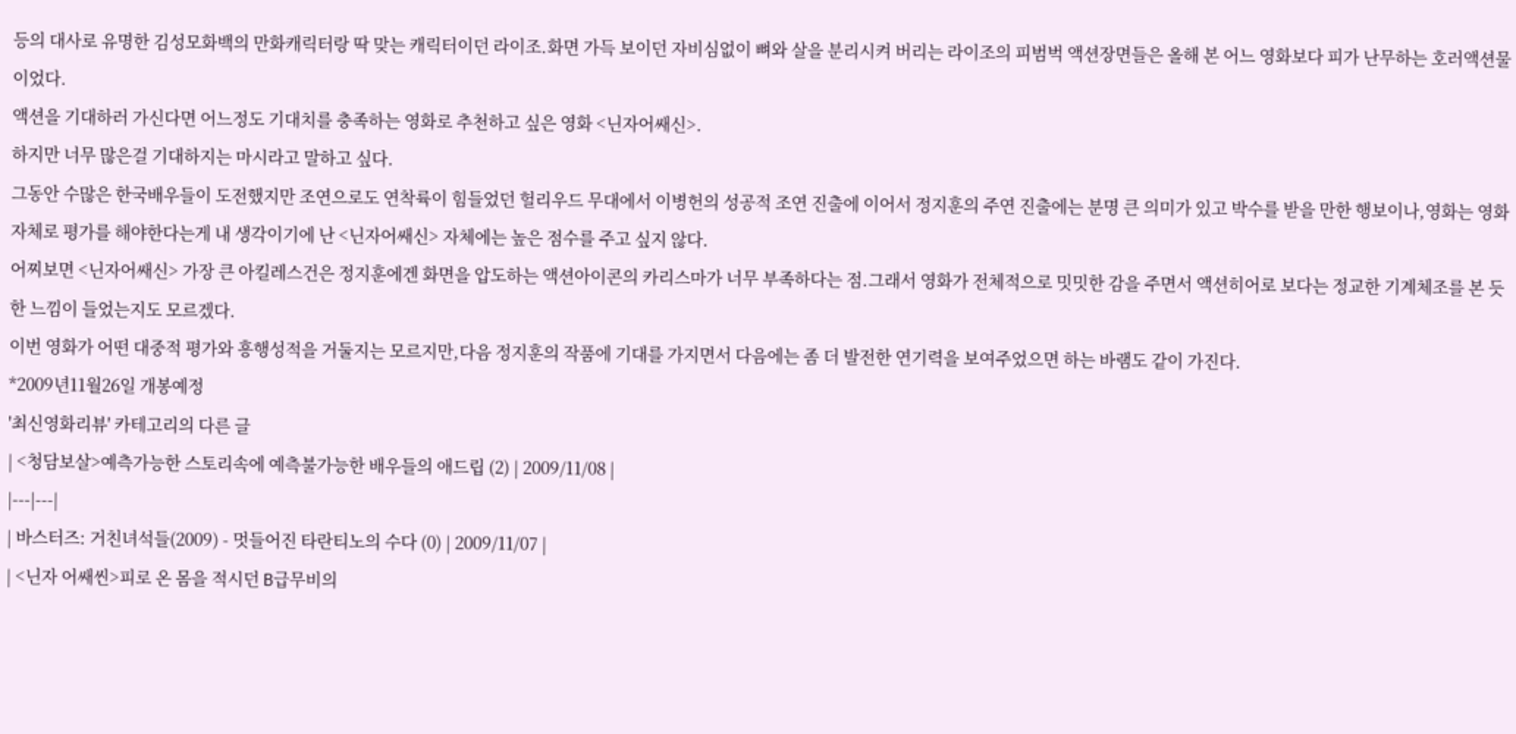등의 대사로 유명한 김성모화백의 만화캐릭터랑 딱 맞는 캐릭터이던 라이조.화면 가득 보이던 자비심없이 뼈와 살을 분리시켜 버리는 라이조의 피범벅 액션장면들은 올해 본 어느 영화보다 피가 난무하는 호러액션물이었다.
액션을 기대하러 가신다면 어느정도 기대치를 충족하는 영화로 추천하고 싶은 영화 <닌자어쌔신>.
하지만 너무 많은걸 기대하지는 마시라고 말하고 싶다.
그동안 수많은 한국배우들이 도전했지만 조연으로도 연착륙이 힘들었던 헐리우드 무대에서 이병헌의 성공적 조연 진출에 이어서 정지훈의 주연 진출에는 분명 큰 의미가 있고 박수를 받을 만한 행보이나,영화는 영화자체로 평가를 해야한다는게 내 생각이기에 난 <닌자어쌔신> 자체에는 높은 점수를 주고 싶지 않다.
어찌보면 <닌자어쌔신> 가장 큰 아킬레스건은 정지훈에겐 화면을 압도하는 액션아이콘의 카리스마가 너무 부족하다는 점.그래서 영화가 전체적으로 밋밋한 감을 주면서 액션히어로 보다는 정교한 기계체조를 본 듯한 느낌이 들었는지도 모르겠다.
이번 영화가 어떤 대중적 평가와 흥행성적을 거둘지는 모르지만,다음 정지훈의 작품에 기대를 가지면서 다음에는 좀 더 발전한 연기력을 보여주었으면 하는 바램도 같이 가진다.
*2009년11월26일 개봉예정
'최신영화리뷰' 카테고리의 다른 글
| <청담보살>예측가능한 스토리속에 예측불가능한 배우들의 애드립 (2) | 2009/11/08 |
|---|---|
| 바스터즈: 거친녀석들(2009) - 멋들어진 타란티노의 수다 (0) | 2009/11/07 |
| <닌자 어쌔씬>피로 온 몸을 적시던 B급무비의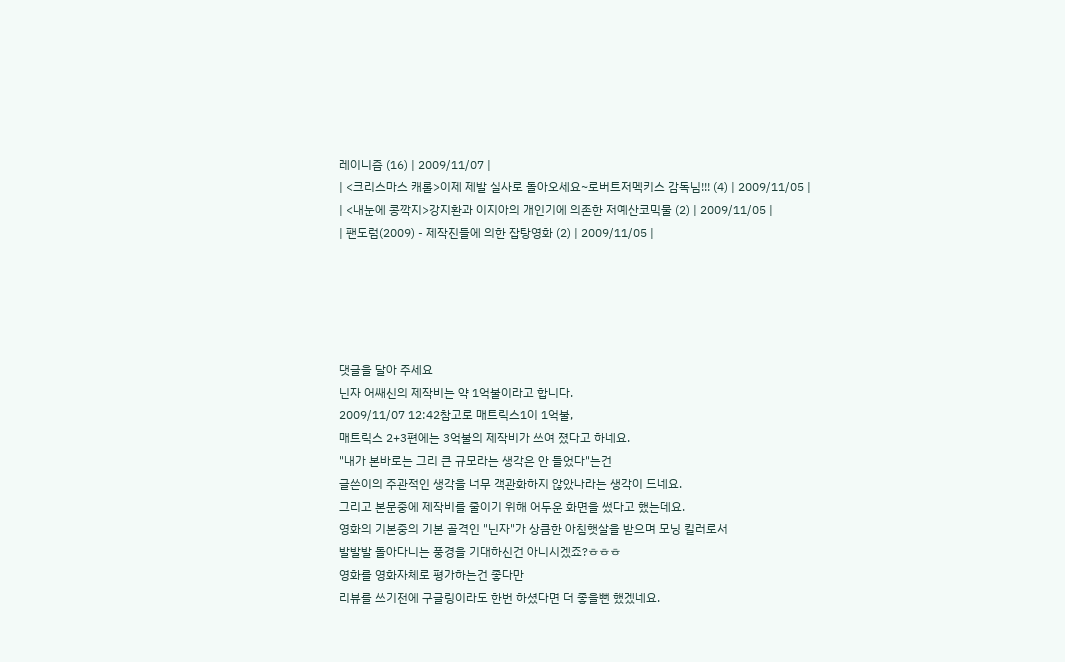레이니즘 (16) | 2009/11/07 |
| <크리스마스 캐롤>이제 제발 실사로 돌아오세요~로버트저멕키스 감독님!!! (4) | 2009/11/05 |
| <내눈에 콩깍지>강지환과 이지아의 개인기에 의존한 저예산코믹물 (2) | 2009/11/05 |
| 팬도럼(2009) - 제작진들에 의한 잡탕영화 (2) | 2009/11/05 |





댓글을 달아 주세요
닌자 어쌔신의 제작비는 약 1억불이라고 합니다.
2009/11/07 12:42참고로 매트릭스1이 1억불,
매트릭스 2+3편에는 3억불의 제작비가 쓰여 졌다고 하네요.
"내가 본바로는 그리 큰 규모라는 생각은 안 들었다"는건
글쓴이의 주관적인 생각을 너무 객관화하지 않았나라는 생각이 드네요.
그리고 본문중에 제작비를 줄이기 위해 어두운 화면을 썼다고 했는데요.
영화의 기본중의 기본 골격인 "닌자"가 상큼한 아침햇살을 받으며 모닝 킬러로서
발발발 돌아다니는 풍경을 기대하신건 아니시겠죠?ㅎㅎㅎ
영화를 영화자체로 평가하는건 좋다만
리뷰를 쓰기전에 구글링이라도 한번 하셨다면 더 좋을뻔 했겠네요.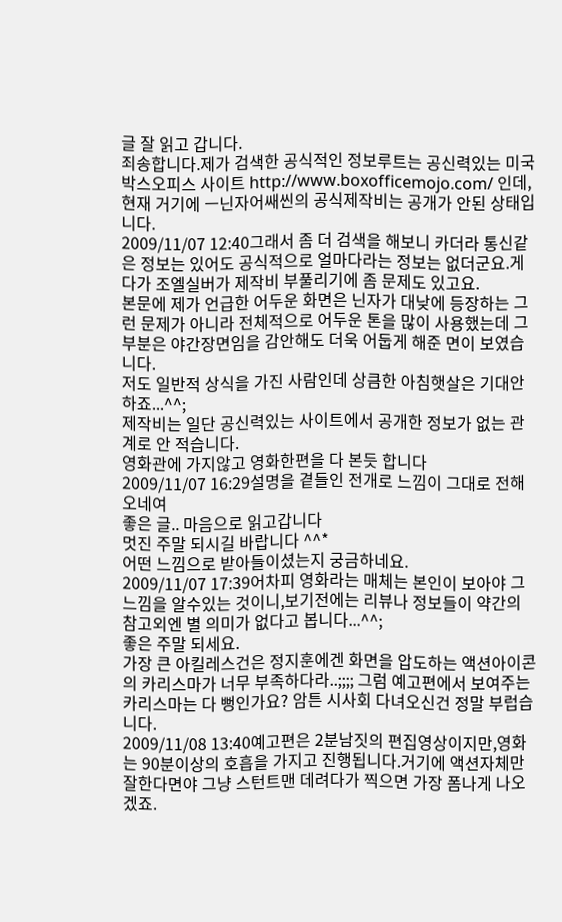글 잘 읽고 갑니다.
죄송합니다.제가 검색한 공식적인 정보루트는 공신력있는 미국박스오피스 사이트 http://www.boxofficemojo.com/ 인데,현재 거기에 ㅡ닌자어쌔씬의 공식제작비는 공개가 안된 상태입니다.
2009/11/07 12:40그래서 좀 더 검색을 해보니 카더라 통신같은 정보는 있어도 공식적으로 얼마다라는 정보는 없더군요.게다가 조엘실버가 제작비 부풀리기에 좀 문제도 있고요.
본문에 제가 언급한 어두운 화면은 닌자가 대낮에 등장하는 그런 문제가 아니라 전체적으로 어두운 톤을 많이 사용했는데 그부분은 야간장면임을 감안해도 더욱 어둡게 해준 면이 보였습니다.
저도 일반적 상식을 가진 사람인데 상큼한 아침햇살은 기대안하죠...^^;
제작비는 일단 공신력있는 사이트에서 공개한 정보가 없는 관계로 안 적습니다.
영화관에 가지않고 영화한편을 다 본듯 합니다
2009/11/07 16:29설명을 곁들인 전개로 느낌이 그대로 전해오네여
좋은 글.. 마음으로 읽고갑니다
멋진 주말 되시길 바랍니다 ^^*
어떤 느낌으로 받아들이셨는지 궁금하네요.
2009/11/07 17:39어차피 영화라는 매체는 본인이 보아야 그 느낌을 알수있는 것이니,보기전에는 리뷰나 정보들이 약간의 참고외엔 별 의미가 없다고 봅니다...^^;
좋은 주말 되세요.
가장 큰 아킬레스건은 정지훈에겐 화면을 압도하는 액션아이콘의 카리스마가 너무 부족하다라..;;;; 그럼 예고편에서 보여주는 카리스마는 다 뻥인가요? 암튼 시사회 다녀오신건 정말 부럽습니다.
2009/11/08 13:40예고편은 2분남짓의 편집영상이지만,영화는 90분이상의 호흡을 가지고 진행됩니다.거기에 액션자체만 잘한다면야 그냥 스턴트맨 데려다가 찍으면 가장 폼나게 나오겠죠.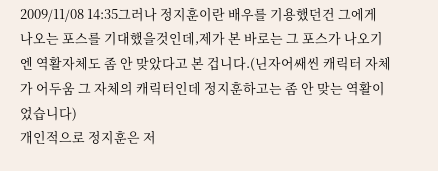2009/11/08 14:35그러나 정지훈이란 배우를 기용했던건 그에게 나오는 포스를 기대했을것인데,제가 본 바로는 그 포스가 나오기엔 역활자체도 좀 안 맞았다고 본 겁니다.(닌자어쌔씬 캐릭터 자체가 어두움 그 자체의 캐릭터인데 정지훈하고는 좀 안 맞는 역활이었습니다)
개인적으로 정지훈은 저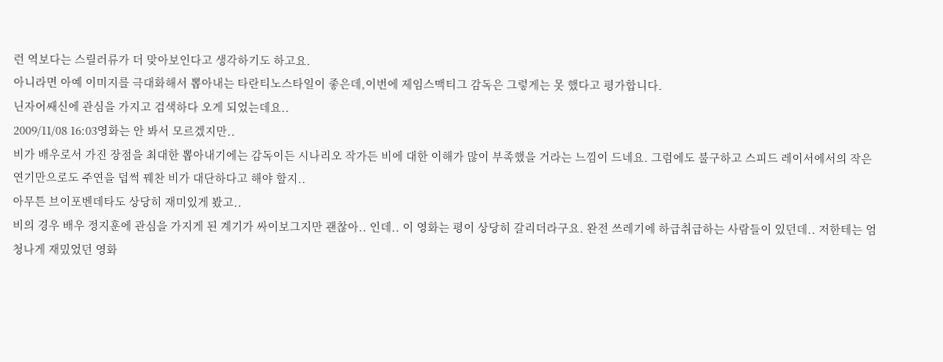런 역보다는 스릴러류가 더 맞아보인다고 생각하기도 하고요.
아니라면 아예 이미지를 극대화해서 뽑아내는 타란티노스타일이 좋은데,이번에 제임스맥티그 감독은 그렇게는 못 했다고 평가합니다.
닌자어쌔신에 관심을 가지고 검색하다 오게 되었는데요..
2009/11/08 16:03영화는 안 봐서 모르겠지만..
비가 배우로서 가진 장점을 최대한 뽑아내기에는 감독이든 시나리오 작가든 비에 대한 이해가 많이 부족했을 거라는 느낌이 드네요. 그럼에도 불구하고 스피드 레이서에서의 작은 연기만으로도 주연을 덥썩 꿰찬 비가 대단하다고 해야 할지..
아무튼 브이포벤데타도 상당히 재미있게 봤고..
비의 경우 배우 정지훈에 관심을 가지게 된 계기가 싸이보그지만 괜찮아.. 인데.. 이 영화는 평이 상당히 갈리더라구요. 완전 쓰레기에 하급취급하는 사람들이 있던데.. 저한테는 엄청나게 재밌었던 영화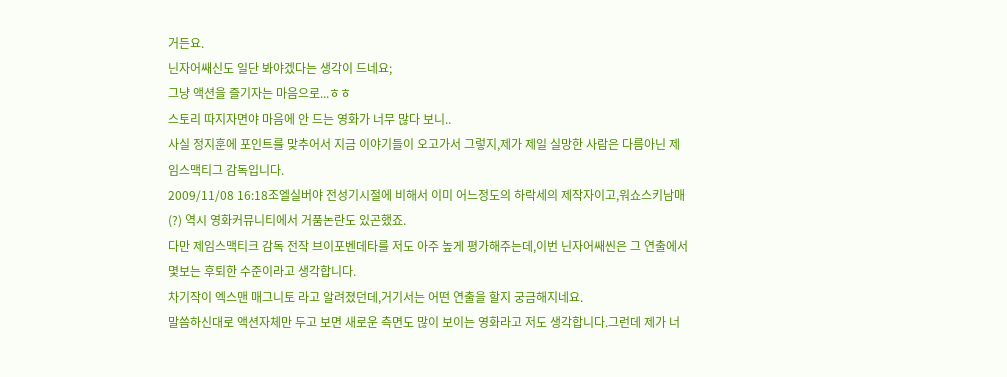거든요.
닌자어쌔신도 일단 봐야겠다는 생각이 드네요;
그냥 액션을 즐기자는 마음으로...ㅎㅎ
스토리 따지자면야 마음에 안 드는 영화가 너무 많다 보니..
사실 정지훈에 포인트를 맞추어서 지금 이야기들이 오고가서 그렇지,제가 제일 실망한 사람은 다름아닌 제임스맥티그 감독입니다.
2009/11/08 16:18조엘실버야 전성기시절에 비해서 이미 어느정도의 하락세의 제작자이고,워쇼스키남매(?) 역시 영화커뮤니티에서 거품논란도 있곤했죠.
다만 제임스맥티크 감독 전작 브이포벤데타를 저도 아주 높게 평가해주는데,이번 닌자어쌔씬은 그 연출에서 몇보는 후퇴한 수준이라고 생각합니다.
차기작이 엑스맨 매그니토 라고 알려졌던데,거기서는 어떤 연출을 할지 궁금해지네요.
말씀하신대로 액션자체만 두고 보면 새로운 측면도 많이 보이는 영화라고 저도 생각합니다.그런데 제가 너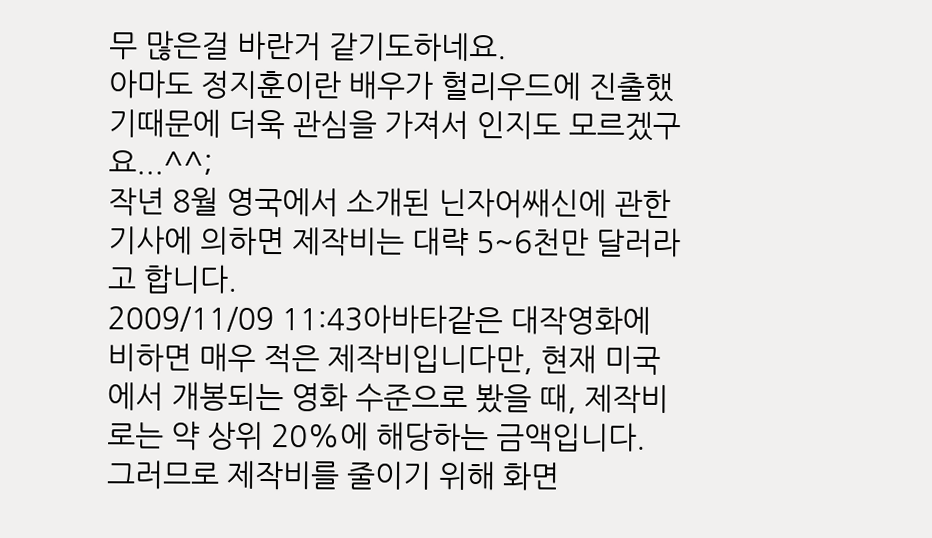무 많은걸 바란거 같기도하네요.
아마도 정지훈이란 배우가 헐리우드에 진출했기때문에 더욱 관심을 가져서 인지도 모르겠구요...^^;
작년 8월 영국에서 소개된 닌자어쌔신에 관한 기사에 의하면 제작비는 대략 5~6천만 달러라고 합니다.
2009/11/09 11:43아바타같은 대작영화에 비하면 매우 적은 제작비입니다만, 현재 미국에서 개봉되는 영화 수준으로 봤을 때, 제작비로는 약 상위 20%에 해당하는 금액입니다. 그러므로 제작비를 줄이기 위해 화면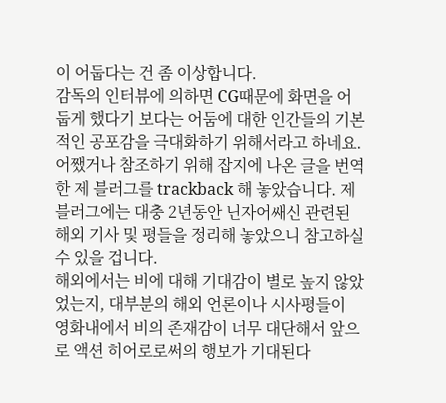이 어둡다는 건 좀 이상합니다.
감독의 인터뷰에 의하면 CG때문에 화면을 어둡게 했다기 보다는 어둠에 대한 인간들의 기본적인 공포감을 극대화하기 위해서라고 하네요.
어쨌거나 참조하기 위해 잡지에 나온 글을 번역한 제 블러그를 trackback 해 놓았습니다. 제 블러그에는 대충 2년동안 닌자어쌔신 관련된 해외 기사 및 평들을 정리해 놓았으니 참고하실 수 있을 겁니다.
해외에서는 비에 대해 기대감이 별로 높지 않았었는지, 대부분의 해외 언론이나 시사평들이 영화내에서 비의 존재감이 너무 대단해서 앞으로 액션 히어로로써의 행보가 기대된다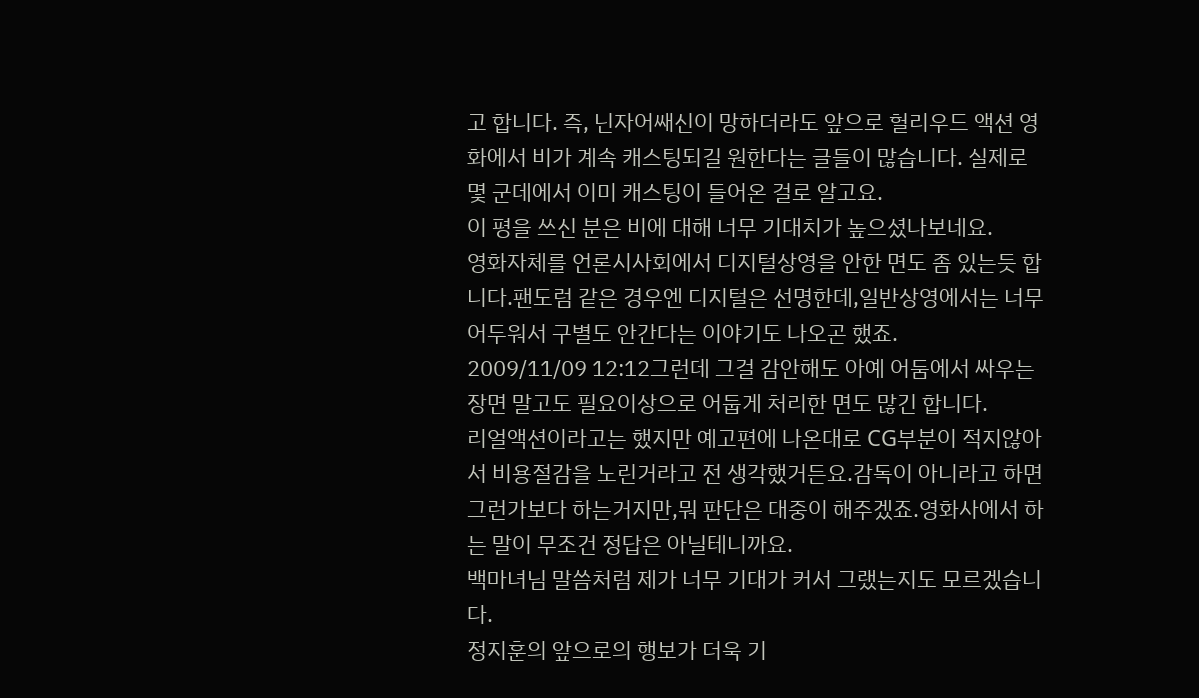고 합니다. 즉, 닌자어쌔신이 망하더라도 앞으로 헐리우드 액션 영화에서 비가 계속 캐스팅되길 원한다는 글들이 많습니다. 실제로 몇 군데에서 이미 캐스팅이 들어온 걸로 알고요.
이 평을 쓰신 분은 비에 대해 너무 기대치가 높으셨나보네요.
영화자체를 언론시사회에서 디지털상영을 안한 면도 좀 있는듯 합니다.팬도럼 같은 경우엔 디지털은 선명한데,일반상영에서는 너무 어두워서 구별도 안간다는 이야기도 나오곤 했죠.
2009/11/09 12:12그런데 그걸 감안해도 아예 어둠에서 싸우는 장면 말고도 필요이상으로 어둡게 처리한 면도 많긴 합니다.
리얼액션이라고는 했지만 예고편에 나온대로 CG부분이 적지않아서 비용절감을 노린거라고 전 생각했거든요.감독이 아니라고 하면 그런가보다 하는거지만,뭐 판단은 대중이 해주겠죠.영화사에서 하는 말이 무조건 정답은 아닐테니까요.
백마녀님 말씀처럼 제가 너무 기대가 커서 그랬는지도 모르겠습니다.
정지훈의 앞으로의 행보가 더욱 기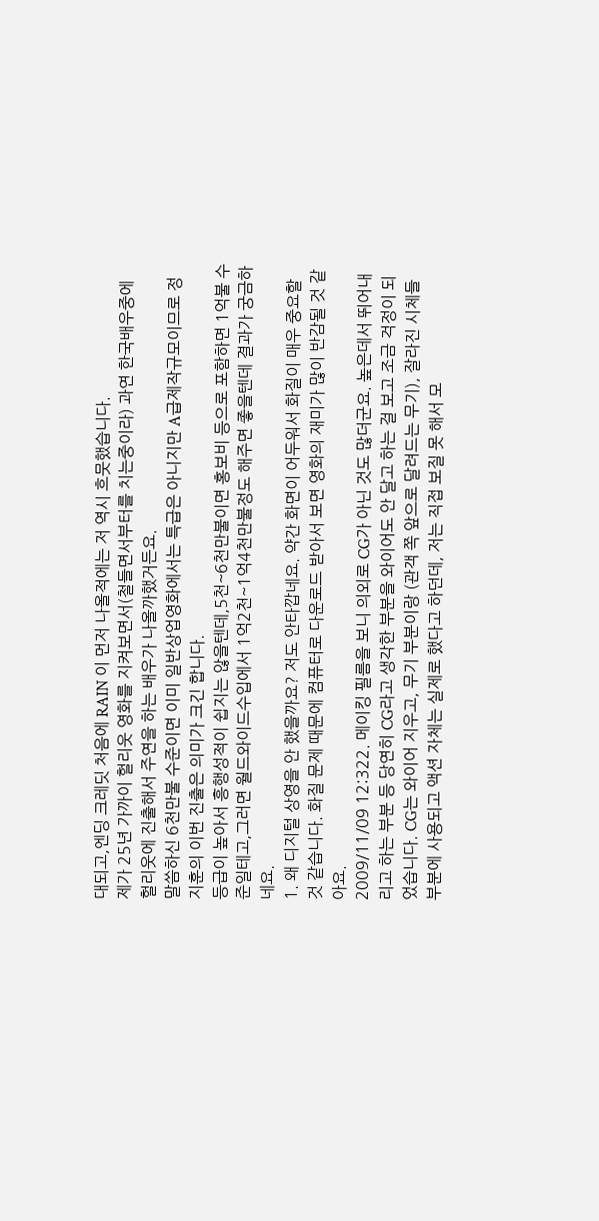대되고,엔딩 크레딧 처음에 RAIN 이 먼저 나올적에는 저 역시 흐뭇했습니다.
제가 25년 가까이 헐리웃 영화를 지켜보면서(철들면서부터를 치는중이라) 과연 한국배우중에 헐리웃에 진출해서 주연을 하는 배우가 나올까했거든요.
말씀하신 6천만불 수준이면 이미 일반상업영화에서는 특급은 아니지만 A급제작규모이므로 정지훈의 이번 진출은 의미가 크긴 합니다.
등급이 높아서 흥행성적이 쉽지는 않을텐데,5천~6천만불이면 홍보비 등으로 포함하면 1억불 수준일테고,그러면 월드와이드수입에서 1억2천~1억4천만불정도 해주면 좋을텐데 결과가 궁금하네요.
1. 왜 디지털 상영을 안 했을까요? 저도 안타깝네요. 약간 화면이 어두워서 화질이 매우 중요할 것 같습니다. 화질 문제 때문에 컴퓨터로 다운로드 받아서 보면 영화의 재미가 많이 반감될 것 같아요.
2009/11/09 12:322. 메이킹 필름을 보니 의외로 CG가 아닌 것도 많더군요. 높은데서 뛰어내리고 하는 부분 등 당연히 CG라고 생각한 부분을 와이어도 안 달고 하는 걸 보고 조금 걱정이 되었습니다. CG는 와이어 지우고, 무기 부분이랑 (관객 쪽 앞으로 달려드는 무기), 잘라진 시체들 부분에 사용되고 액션 자체는 실제로 했다고 하던데, 저는 직접 보질 못 해서 모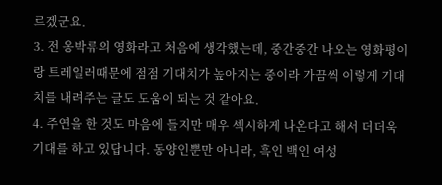르겠군요.
3. 전 옹박류의 영화라고 처음에 생각했는데, 중간중간 나오는 영화평이랑 트레일러때문에 점점 기대치가 높아지는 중이라 가끔씩 이렇게 기대치를 내려주는 글도 도움이 되는 것 같아요.
4. 주연을 한 것도 마음에 들지만 매우 섹시하게 나온다고 해서 더더욱 기대를 하고 있답니다. 동양인뿐만 아니라, 흑인 백인 여성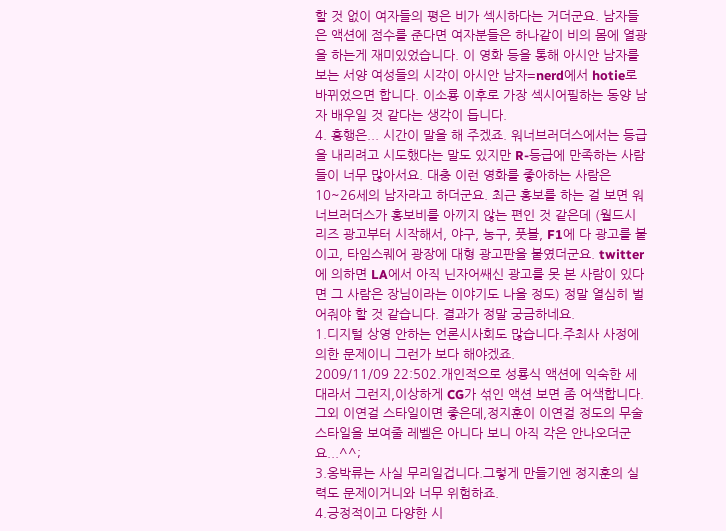할 것 없이 여자들의 평은 비가 섹시하다는 거더군요. 남자들은 액션에 점수를 준다면 여자분들은 하나같이 비의 몸에 열광을 하는게 재미있었습니다. 이 영화 등을 통해 아시안 남자를 보는 서양 여성들의 시각이 아시안 남자=nerd에서 hotie로 바뀌었으면 합니다. 이소룡 이후로 가장 섹시어필하는 동양 남자 배우일 것 같다는 생각이 듭니다.
4. 흥행은... 시간이 말을 해 주겠죠. 워너브러더스에서는 등급을 내리려고 시도했다는 말도 있지만 R-등급에 만족하는 사람들이 너무 많아서요. 대충 이런 영화를 좋아하는 사람은 10~26세의 남자라고 하더군요. 최근 홍보를 하는 걸 보면 워너브러더스가 홍보비를 아끼지 않는 편인 것 같은데 (월드시리즈 광고부터 시작해서, 야구, 농구, 풋볼, F1에 다 광고를 붙이고, 타임스퀘어 광장에 대형 광고판을 붙였더군요. twitter에 의하면 LA에서 아직 닌자어쌔신 광고를 못 본 사람이 있다면 그 사람은 장님이라는 이야기도 나올 정도) 정말 열심히 벌어줘야 할 것 같습니다. 결과가 정말 궁금하네요.
1.디지털 상영 안하는 언론시사회도 많습니다.주최사 사정에 의한 문제이니 그런가 보다 해야겠죠.
2009/11/09 22:502.개인적으로 성룡식 액션에 익숙한 세대라서 그런지,이상하게 CG가 섞인 액션 보면 좀 어색합니다.
그외 이연걸 스타일이면 좋은데,정지훈이 이연걸 정도의 무술스타일을 보여줄 레벨은 아니다 보니 아직 각은 안나오더군요...^^;
3.옹박류는 사실 무리일겁니다.그렇게 만들기엔 정지훈의 실력도 문제이거니와 너무 위험하죠.
4.긍정적이고 다양한 시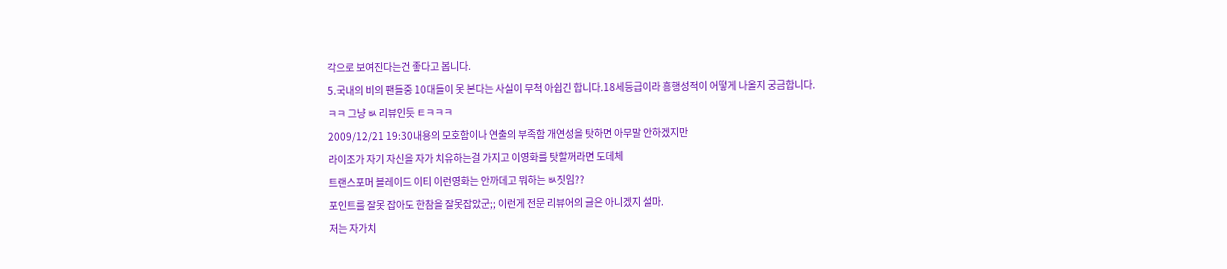각으로 보여진다는건 좋다고 봅니다.
5.국내의 비의 팬들중 10대들이 못 본다는 사실이 무척 아쉽긴 합니다.18세등급이라 흥행성적이 어떻게 나올지 궁금합니다.
ㅋㅋ 그냥 ㅄ 리뷰인듯 ㅌㅋㅋㅋ
2009/12/21 19:30내용의 모호함이나 연출의 부족함 개연성을 탓하면 아무말 안하겠지만
라이조가 자기 자신을 자가 치유하는걸 가지고 이영화를 탓할꺼라면 도데체
트랜스포머 블레이드 이티 이런영화는 안까데고 뭐하는 ㅄ짓임??
포인트를 잘못 잡아도 한참을 잘못잡았군;; 이런게 전문 리뷰어의 글은 아니겠지 설마.
저는 자가치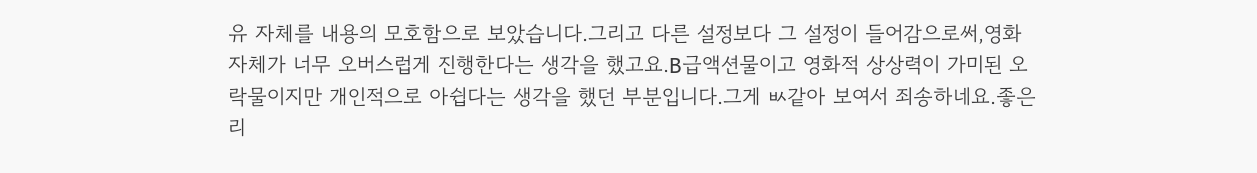유 자체를 내용의 모호함으로 보았습니다.그리고 다른 설정보다 그 설정이 들어감으로써,영화자체가 너무 오버스럽게 진행한다는 생각을 했고요.B급액션물이고 영화적 상상력이 가미된 오락물이지만 개인적으로 아쉽다는 생각을 했던 부분입니다.그게 ㅄ같아 보여서 죄송하네요.좋은 리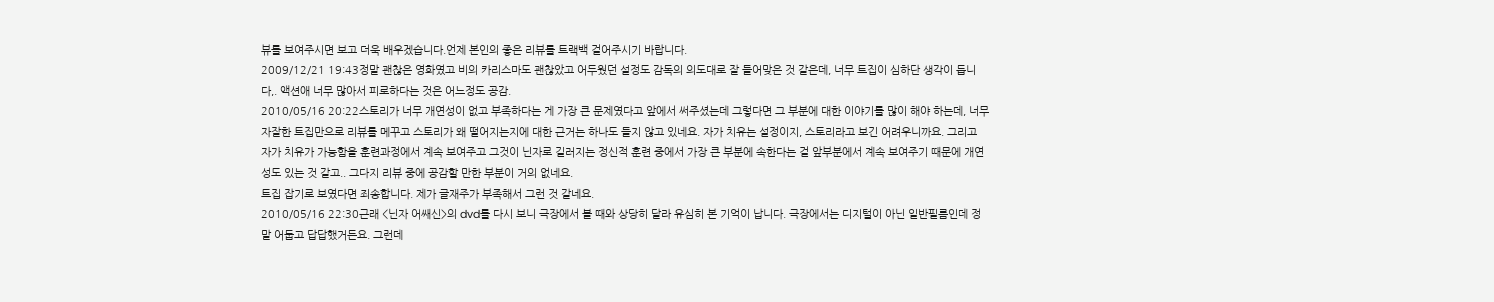뷰를 보여주시면 보고 더욱 배우겠습니다.언제 본인의 좋은 리뷰를 트랙백 걸어주시기 바랍니다.
2009/12/21 19:43정말 괜찮은 영화였고 비의 카리스마도 괜찮았고 어두웠던 설정도 감독의 의도대로 잘 들어맞은 것 같은데, 너무 트집이 심하단 생각이 듭니다,. 액션애 너무 많아서 피로하다는 것은 어느정도 공감.
2010/05/16 20:22스토리가 너무 개연성이 없고 부족하다는 게 가장 큰 문제였다고 앞에서 써주셨는데 그렇다면 그 부분에 대한 이야기를 많이 해야 하는데, 너무 자잘한 트집만으로 리뷰를 메꾸고 스토리가 왜 떨어지는지에 대한 근거는 하나도 들지 않고 있네요. 자가 치유는 설정이지, 스토리라고 보긴 어려우니까요. 그리고 자가 치유가 가능함을 훈련과정에서 계속 보여주고 그것이 닌자로 길러지는 정신적 훈련 중에서 가장 큰 부분에 속한다는 걸 앞부분에서 계속 보여주기 때문에 개연성도 있는 것 같고.. 그다지 리뷰 중에 공감할 만한 부분이 거의 없네요.
트집 잡기로 보였다면 죄송합니다. 제가 글재주가 부족해서 그런 것 같네요.
2010/05/16 22:30근래 <닌자 어쌔신>의 dvd를 다시 보니 극장에서 볼 때와 상당히 달라 유심히 본 기억이 납니다. 극장에서는 디지털이 아닌 일반필름인데 정말 어둡고 답답했거든요. 그런데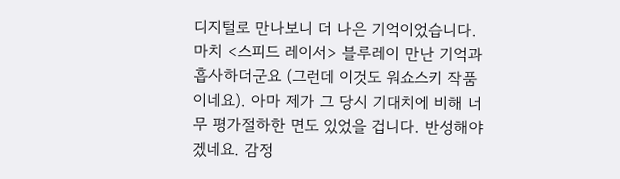디지털로 만나보니 더 나은 기억이었습니다. 마치 <스피드 레이서> 블루레이 만난 기억과 흡사하더군요 (그런데 이것도 워쇼스키 작품이네요). 아마 제가 그 당시 기대치에 비해 너무 평가절하한 면도 있었을 겁니다. 반성해야 겠네요. 감정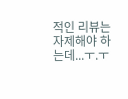적인 리뷰는 자제해야 하는데...ㅜ.ㅜ